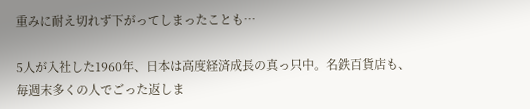重みに耐え切れず下がってしまったことも…

5人が入社した1960年、日本は高度経済成長の真っ只中。名鉄百貨店も、毎週末多くの人でごった返しま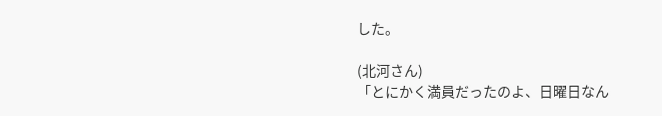した。

(北河さん)
「とにかく満員だったのよ、日曜日なん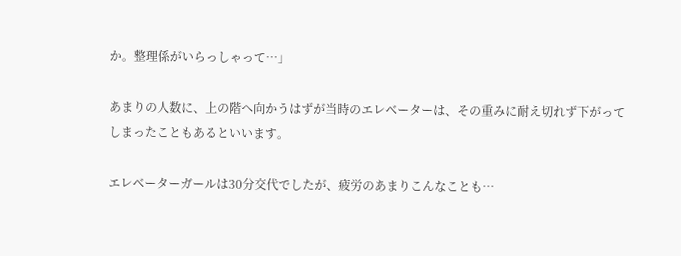か。整理係がいらっしゃって…」

あまりの人数に、上の階へ向かうはずが当時のエレベーターは、その重みに耐え切れず下がってしまったこともあるといいます。

エレベーターガールは30分交代でしたが、疲労のあまりこんなことも…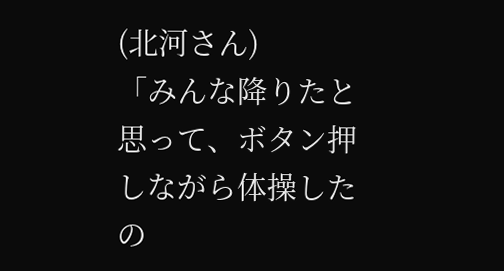(北河さん)
「みんな降りたと思って、ボタン押しながら体操したの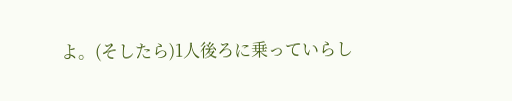よ。(そしたら)1人後ろに乗っていらし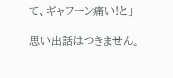て、ギャフーン痛い!と」

思い出話はつきません。